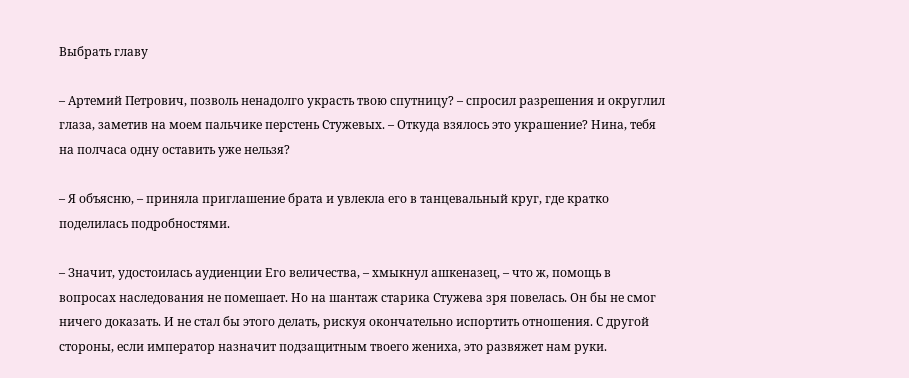Выбрать главу

– Артемий Петрович, позволь ненадолго украсть твою спутницу? – спросил разрешения и округлил глаза, заметив на моем пальчике перстень Стужевых. – Откуда взялось это украшение? Нина, тебя на полчаса одну оставить уже нельзя?

– Я объясню, – приняла приглашение брата и увлекла его в танцевальный круг, где кратко поделилась подробностями.

– Значит, удостоилась аудиенции Его величества, – хмыкнул ашкеназец, – что ж, помощь в вопросах наследования не помешает. Но на шантаж старика Стужева зря повелась. Он бы не смог ничего доказать. И не стал бы этого делать, рискуя окончательно испортить отношения. С другой стороны, если император назначит подзащитным твоего жениха, это развяжет нам руки.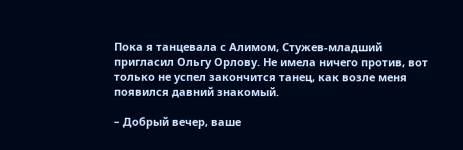Пока я танцевала с Алимом, Стужев-младший пригласил Ольгу Орлову. Не имела ничего против, вот только не успел закончится танец, как возле меня появился давний знакомый.

– Добрый вечер, ваше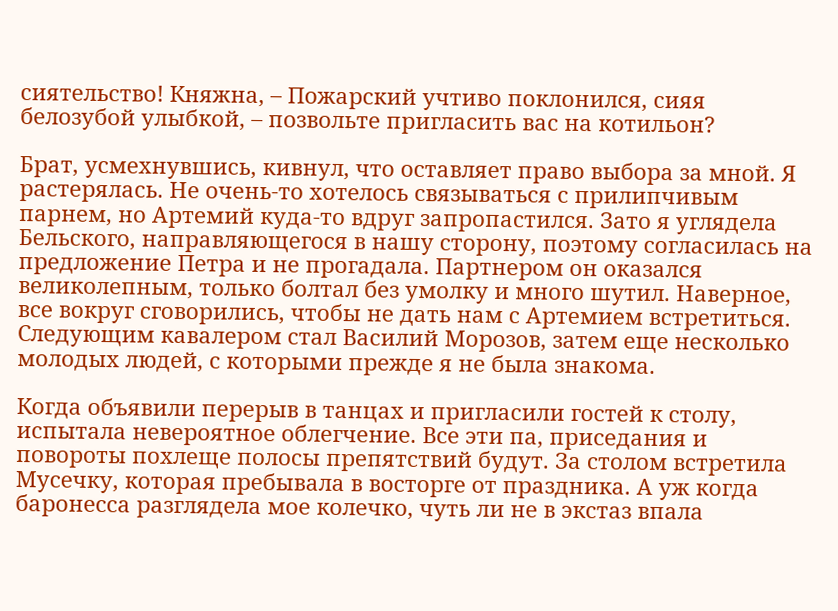сиятельство! Княжна, – Пожарский учтиво поклонился, сияя белозубой улыбкой, – позвольте пригласить вас на котильон?

Брат, усмехнувшись, кивнул, что оставляет право выбора за мной. Я растерялась. Не очень-то хотелось связываться с прилипчивым парнем, но Артемий куда-то вдруг запропастился. Зато я углядела Бельского, направляющегося в нашу сторону, поэтому согласилась на предложение Петра и не прогадала. Партнером он оказался великолепным, только болтал без умолку и много шутил. Наверное, все вокруг сговорились, чтобы не дать нам с Артемием встретиться. Следующим кавалером стал Василий Морозов, затем еще несколько молодых людей, с которыми прежде я не была знакома.

Когда объявили перерыв в танцах и пригласили гостей к столу, испытала невероятное облегчение. Все эти па, приседания и повороты похлеще полосы препятствий будут. За столом встретила Мусечку, которая пребывала в восторге от праздника. А уж когда баронесса разглядела мое колечко, чуть ли не в экстаз впала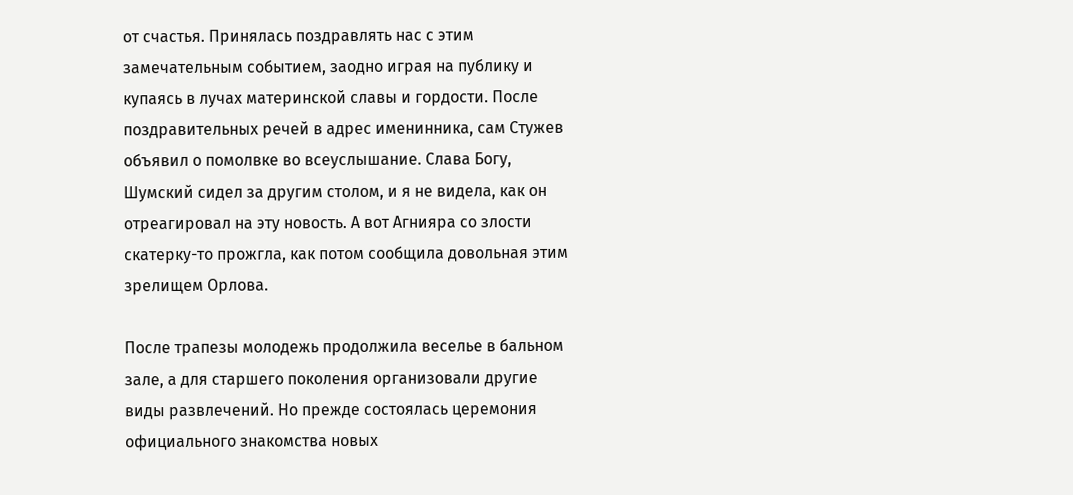от счастья. Принялась поздравлять нас с этим замечательным событием, заодно играя на публику и купаясь в лучах материнской славы и гордости. После поздравительных речей в адрес именинника, сам Стужев объявил о помолвке во всеуслышание. Слава Богу, Шумский сидел за другим столом, и я не видела, как он отреагировал на эту новость. А вот Агнияра со злости скатерку-то прожгла, как потом сообщила довольная этим зрелищем Орлова.

После трапезы молодежь продолжила веселье в бальном зале, а для старшего поколения организовали другие виды развлечений. Но прежде состоялась церемония официального знакомства новых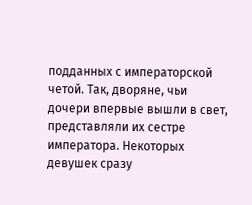подданных с императорской четой. Так, дворяне, чьи дочери впервые вышли в свет, представляли их сестре императора. Некоторых девушек сразу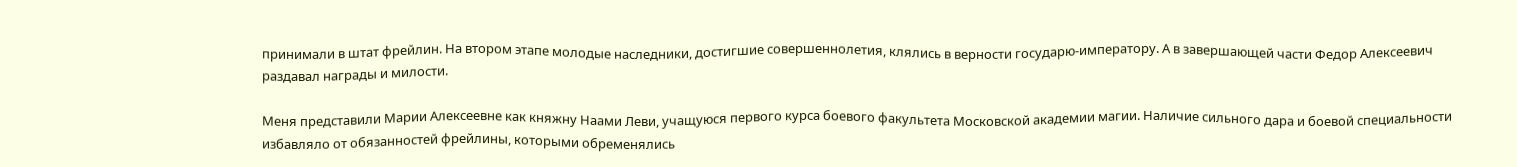принимали в штат фрейлин. На втором этапе молодые наследники, достигшие совершеннолетия, клялись в верности государю-императору. А в завершающей части Федор Алексеевич раздавал награды и милости.

Меня представили Марии Алексеевне как княжну Наами Леви, учащуюся первого курса боевого факультета Московской академии магии. Наличие сильного дара и боевой специальности избавляло от обязанностей фрейлины, которыми обременялись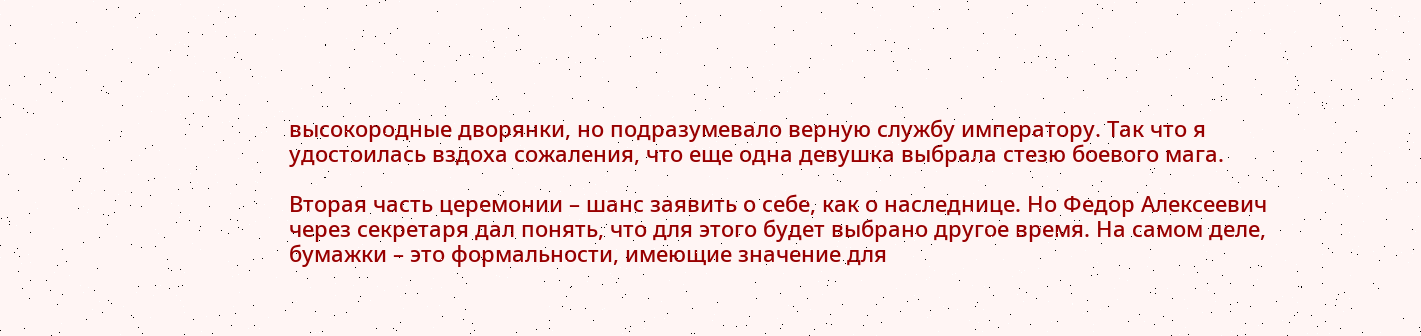высокородные дворянки, но подразумевало верную службу императору. Так что я удостоилась вздоха сожаления, что еще одна девушка выбрала стезю боевого мага.

Вторая часть церемонии – шанс заявить о себе, как о наследнице. Но Федор Алексеевич через секретаря дал понять, что для этого будет выбрано другое время. На самом деле, бумажки – это формальности, имеющие значение для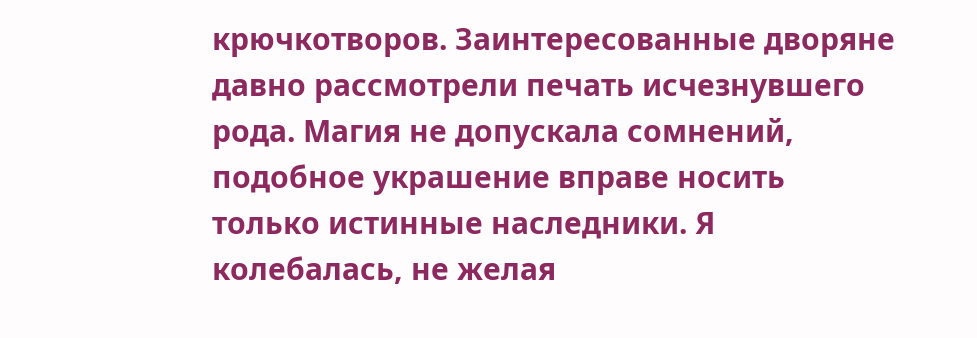крючкотворов. Заинтересованные дворяне давно рассмотрели печать исчезнувшего рода. Магия не допускала сомнений, подобное украшение вправе носить только истинные наследники. Я колебалась, не желая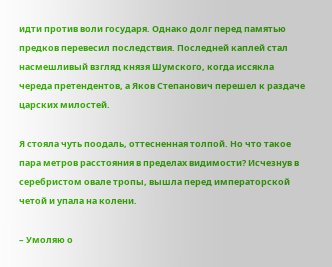идти против воли государя. Однако долг перед памятью предков перевесил последствия. Последней каплей стал насмешливый взгляд князя Шумского, когда иссякла череда претендентов, а Яков Степанович перешел к раздаче царских милостей.

Я стояла чуть поодаль, оттесненная толпой. Но что такое пара метров расстояния в пределах видимости? Исчезнув в серебристом овале тропы, вышла перед императорской четой и упала на колени.

– Умоляю о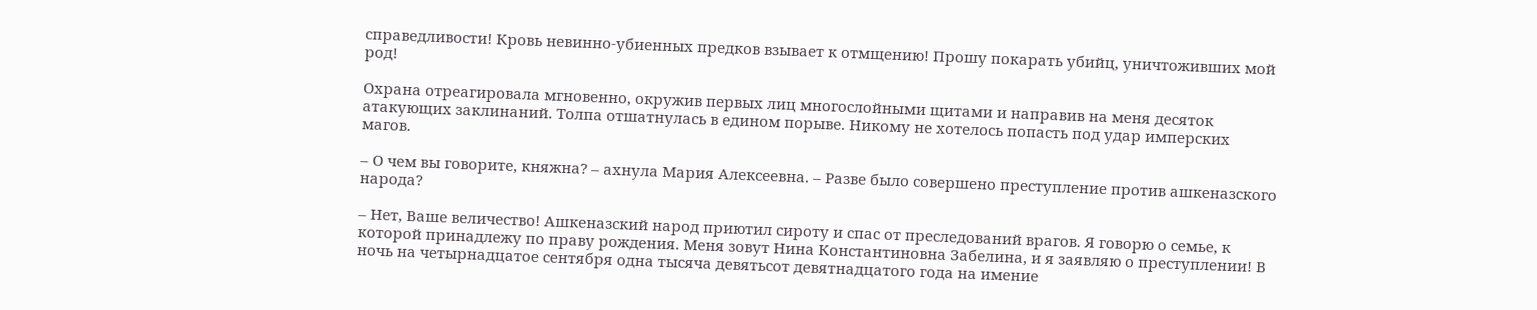справедливости! Кровь невинно-убиенных предков взывает к отмщению! Прошу покарать убийц, уничтоживших мой род!

Охрана отреагировала мгновенно, окружив первых лиц многослойными щитами и направив на меня десяток атакующих заклинаний. Толпа отшатнулась в едином порыве. Никому не хотелось попасть под удар имперских магов.

– О чем вы говорите, княжна? – ахнула Мария Алексеевна. – Разве было совершено преступление против ашкеназского народа?

– Нет, Ваше величество! Ашкеназский народ приютил сироту и спас от преследований врагов. Я говорю о семье, к которой принадлежу по праву рождения. Меня зовут Нина Константиновна Забелина, и я заявляю о преступлении! В ночь на четырнадцатое сентября одна тысяча девятьсот девятнадцатого года на имение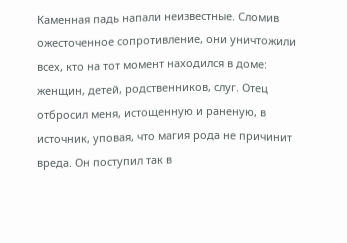Каменная падь напали неизвестные. Сломив ожесточенное сопротивление, они уничтожили всех, кто на тот момент находился в доме: женщин, детей, родственников, слуг. Отец отбросил меня, истощенную и раненую, в источник, уповая, что магия рода не причинит вреда. Он поступил так в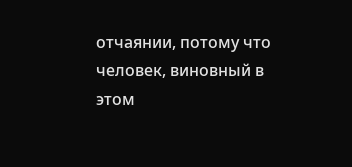отчаянии, потому что человек, виновный в этом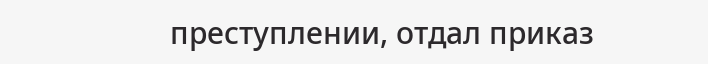преступлении, отдал приказ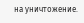на уничтожение.